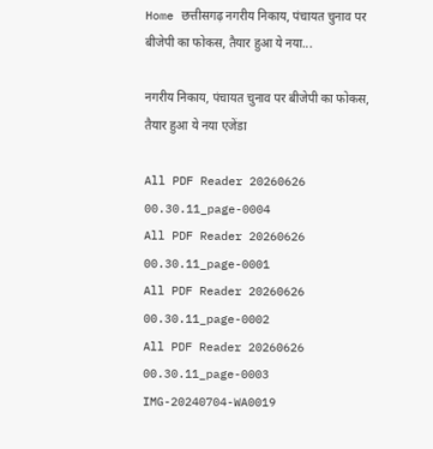Home छत्तीसगढ़ नगरीय निकाय, पंचायत चुनाव पर बीजेपी का फोकस, तैयार हुआ ये नया...

नगरीय निकाय, पंचायत चुनाव पर बीजेपी का फोकस, तैयार हुआ ये नया एजेंडा

All PDF Reader 20260626 00.30.11_page-0004
All PDF Reader 20260626 00.30.11_page-0001
All PDF Reader 20260626 00.30.11_page-0002
All PDF Reader 20260626 00.30.11_page-0003
IMG-20240704-WA0019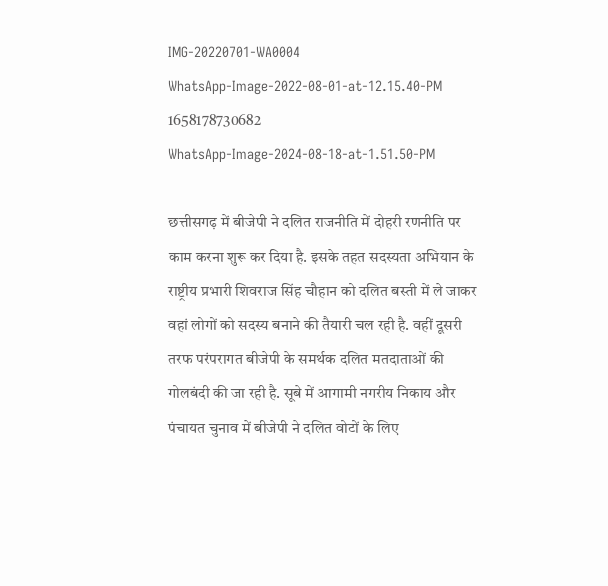IMG-20220701-WA0004
WhatsApp-Image-2022-08-01-at-12.15.40-PM
1658178730682
WhatsApp-Image-2024-08-18-at-1.51.50-PM

छत्तीसगढ़ में बीजेपी ने दलित राजनीति में दोहरी रणनीति पर काम करना शुरू कर दिया है. इसके तहत सदस्यता अभियान के राष्ट्रीय प्रभारी शिवराज सिंह चौहान को दलित बस्ती में ले जाकर वहां लोगों को सदस्य बनाने की तैयारी चल रही है. वहीं दूसरी तरफ परंपरागत बीजेपी के समर्थक दलित मतदाताओं की गोलबंदी की जा रही है. सूबे में आगामी नगरीय निकाय और पंचायत चुनाव में बीजेपी ने दलित वोटों के लिए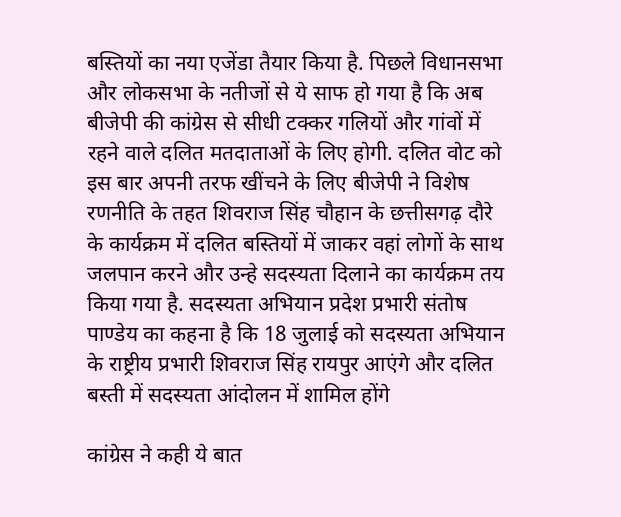बस्तियों का नया एजेंडा तैयार किया है. पिछले विधानसभा और लोकसभा के नतीजों से ये साफ हो गया है कि अब बीजेपी की कांग्रेस से सीधी टक्कर गलियों और गांवों में रहने वाले दलित मतदाताओं के लिए होगी. दलित वोट को इस बार अपनी तरफ खींचने के लिए बीजेपी ने विशेष रणनीति के तहत शिवराज सिंह चौहान के छत्तीसगढ़ दौरे के कार्यक्रम में दलित बस्तियों में जाकर वहां लोगों के साथ जलपान करने और उन्हे सदस्यता दिलाने का कार्यक्रम तय किया गया है. सदस्यता अभियान प्रदेश प्रभारी संतोष पाण्डेय का कहना है कि 18 जुलाई को सदस्यता अभियान के राष्ट्रीय प्रभारी शिवराज सिंह रायपुर आएंगे और दलित बस्ती में सदस्यता आंदोलन में शामिल होंगे

कांग्रेस ने कही ये बात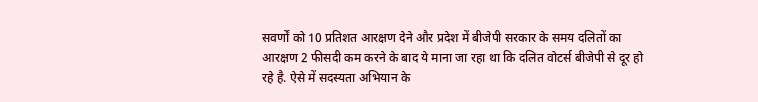सवर्णों को 10 प्रतिशत आरक्षण देने और प्रदेश में बीजेपी सरकार के समय दलितों का आरक्षण 2 फीसदी कम करने के बाद ये माना जा रहा था कि दलित वोटर्स बीजेपी से दूर हो रहे है. ऐसे में सदस्यता अभियान के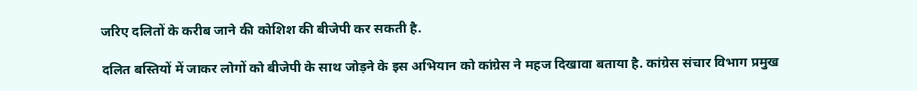जरिए दलितों के करीब जाने की कोशिश की बीजेपी कर सकती है.

दलित बस्तियों में जाकर लोगों को बीजेपी के साथ जोड़ने के इस अभियान को कांग्रेस ने महज दिखावा बताया है. कांग्रेस संचार विभाग प्रमुख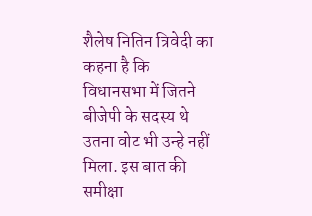शैलेष नितिन त्रिवेदी का कहना है कि विधानसभा में जितने बीजेपी के सदस्य थे उतना वोट भी उन्हे नहीं मिला. इस बात की समीक्षा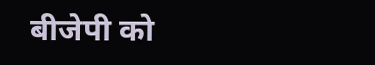बीजेपी को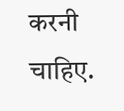करनी चाहिए.